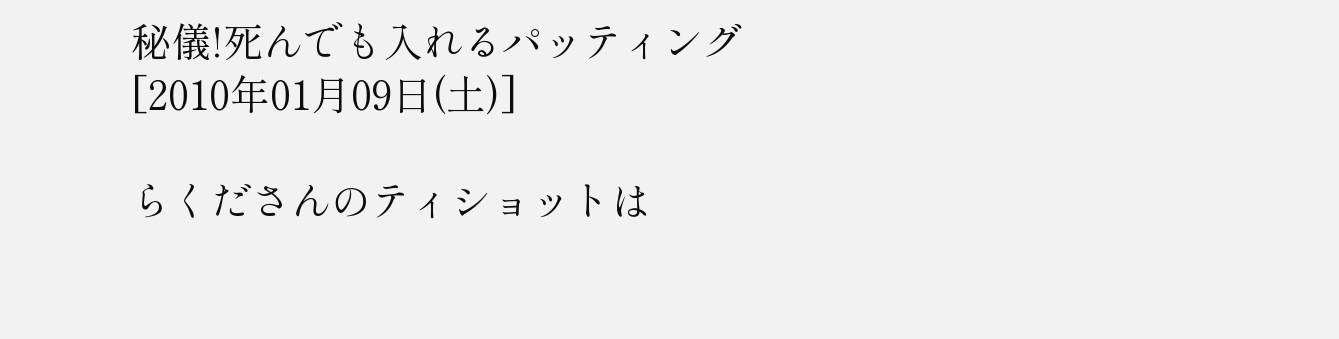秘儀!死んでも入れるパッティング
[2010年01月09日(土)]

らくださんのティショットは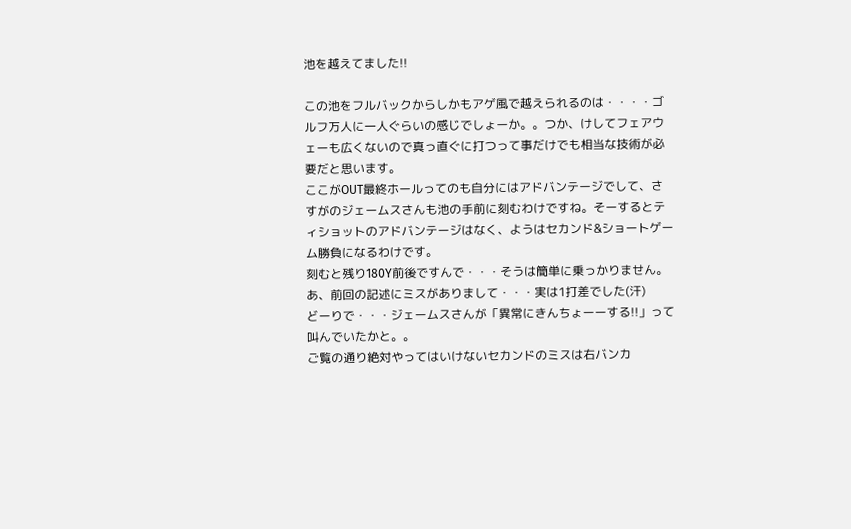池を越えてました!!

この池をフルバックからしかもアゲ風で越えられるのは・・・・ゴルフ万人に一人ぐらいの感じでしょーか。。つか、けしてフェアウェーも広くないので真っ直ぐに打つって事だけでも相当な技術が必要だと思います。
ここがOUT最終ホールってのも自分にはアドバンテージでして、さすがのジェームスさんも池の手前に刻むわけですね。そーするとティショットのアドバンテージはなく、ようはセカンド&ショートゲーム勝負になるわけです。
刻むと残り180Y前後ですんで・・・そうは簡単に乗っかりません。
あ、前回の記述にミスがありまして・・・実は1打差でした(汗)
どーりで・・・ジェームスさんが「異常にきんちょーーする!!」って叫んでいたかと。。
ご覧の通り絶対やってはいけないセカンドのミスは右バンカ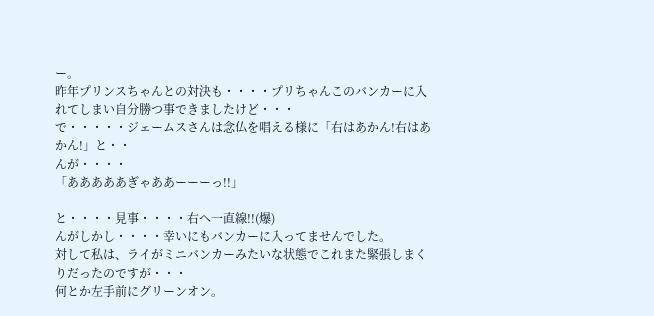ー。
昨年プリンスちゃんとの対決も・・・・プリちゃんこのバンカーに入れてしまい自分勝つ事できましたけど・・・
で・・・・・ジェームスさんは念仏を唱える様に「右はあかん!右はあかん!」と・・
んが・・・・
「あああああぎゃああーーーっ!!」

と・・・・見事・・・・右へ一直線!!(爆)
んがしかし・・・・幸いにもバンカーに入ってませんでした。
対して私は、ライがミニバンカーみたいな状態でこれまた緊張しまくりだったのですが・・・
何とか左手前にグリーンオン。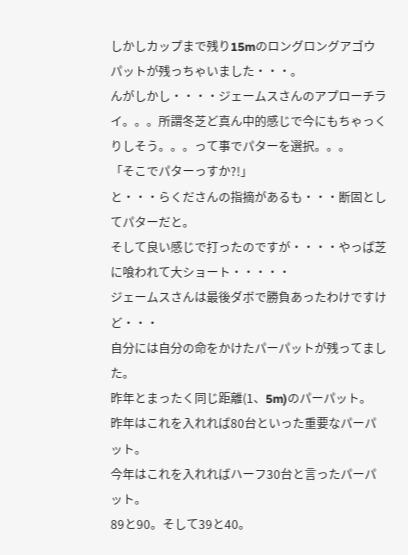しかしカップまで残り15mのロングロングアゴウパットが残っちゃいました・・・。
んがしかし・・・・ジェームスさんのアプローチライ。。。所謂冬芝ど真ん中的感じで今にもちゃっくりしそう。。。って事でパターを選択。。。
「そこでパターっすか?!」
と・・・らくださんの指摘があるも・・・断固としてパターだと。
そして良い感じで打ったのですが・・・・やっぱ芝に喰われて大ショート・・・・・
ジェームスさんは最後ダボで勝負あったわけですけど・・・
自分には自分の命をかけたパーパットが残ってました。
昨年とまったく同じ距離(1、5m)のパーパット。
昨年はこれを入れれば80台といった重要なパーパット。
今年はこれを入れればハーフ30台と言ったパーパット。
89と90。そして39と40。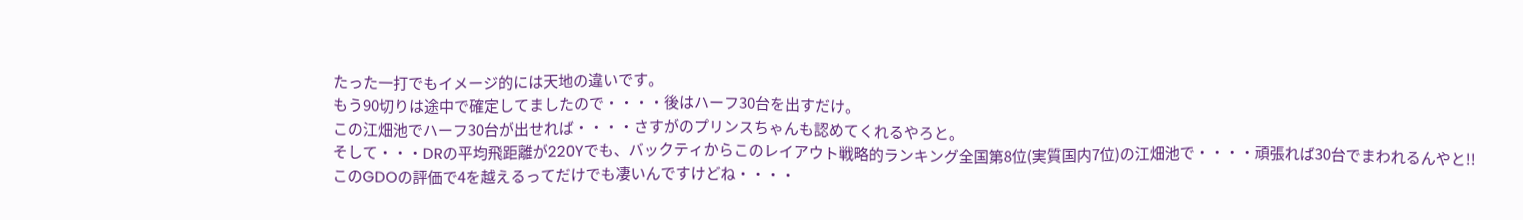たった一打でもイメージ的には天地の違いです。
もう90切りは途中で確定してましたので・・・・後はハーフ30台を出すだけ。
この江畑池でハーフ30台が出せれば・・・・さすがのプリンスちゃんも認めてくれるやろと。
そして・・・DRの平均飛距離が220Yでも、バックティからこのレイアウト戦略的ランキング全国第8位(実質国内7位)の江畑池で・・・・頑張れば30台でまわれるんやと!!
このGDOの評価で4を越えるってだけでも凄いんですけどね・・・・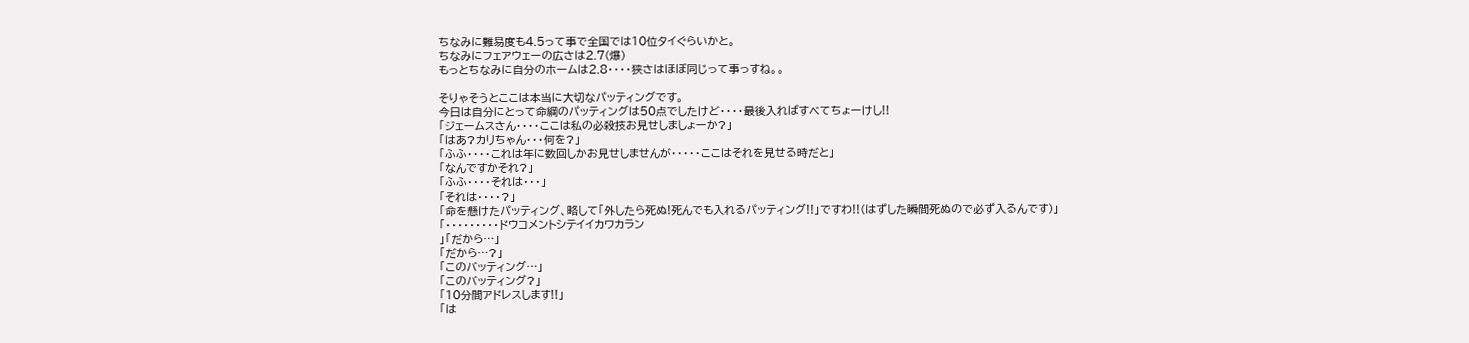ちなみに難易度も4.5って事で全国では10位タイぐらいかと。
ちなみにフェアウェーの広さは2.7(爆)
もっとちなみに自分のホームは2.8・・・・狭さはほぼ同じって事っすね。。

そりゃそうとここは本当に大切なパッティングです。
今日は自分にとって命綱のパッティングは50点でしたけど・・・・最後入ればすべてちょーけし!!
「ジェームスさん・・・・ここは私の必殺技お見せしましょーか?」
「はあ?カリちゃん・・・何を?」
「ふふ・・・・これは年に数回しかお見せしませんが・・・・・ここはそれを見せる時だと」
「なんですかそれ?」
「ふふ・・・・それは・・・」
「それは・・・・?」
「命を懸けたパッティング、略して「外したら死ぬ!死んでも入れるパッティング!!」ですわ!!(はずした瞬間死ぬので必ず入るんです)」
「・・・・・・・・・ドウコメントシテイイカワカラン
」「だから…」
「だから…?」
「このバッティング…」
「このバッティング?」
「10分間アドレスします!!」
「は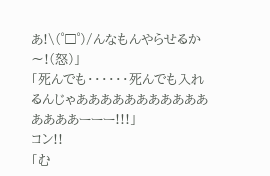あ!\(゜□゜)/んなもんやらせるか〜!(怒)」
「死んでも・・・・・・死んでも入れるんじゃあああああああああああああああーーー!!!」
コン!!
「む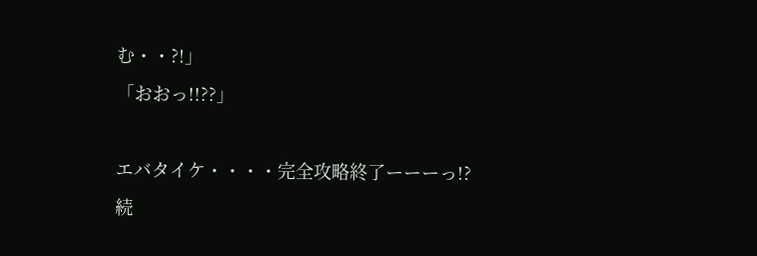む・・?!」
「おおっ!!??」

エバタイケ・・・・完全攻略終了ーーーっ!?
続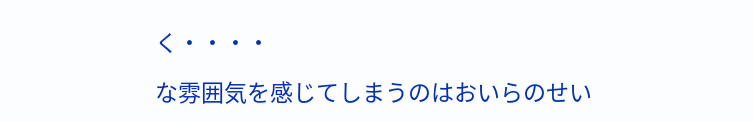く・・・・

な雰囲気を感じてしまうのはおいらのせい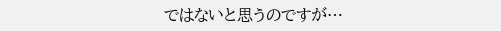ではないと思うのですが…